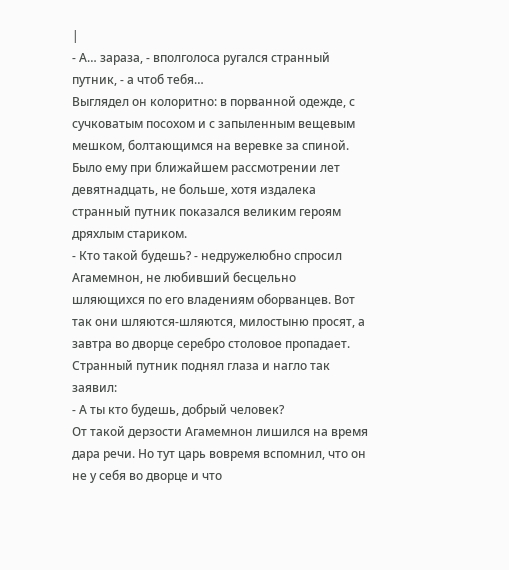|
- А… зараза, - вполголоса ругался странный путник, - а чтоб тебя…
Выглядел он колоритно: в порванной одежде, с сучковатым посохом и с запыленным вещевым мешком, болтающимся на веревке за спиной. Было ему при ближайшем рассмотрении лет девятнадцать, не больше, хотя издалека странный путник показался великим героям дряхлым стариком.
- Кто такой будешь? - недружелюбно спросил Агамемнон, не любивший бесцельно шляющихся по его владениям оборванцев. Вот так они шляются-шляются, милостыню просят, а завтра во дворце серебро столовое пропадает.
Странный путник поднял глаза и нагло так заявил:
- А ты кто будешь, добрый человек?
От такой дерзости Агамемнон лишился на время дара речи. Но тут царь вовремя вспомнил, что он не у себя во дворце и что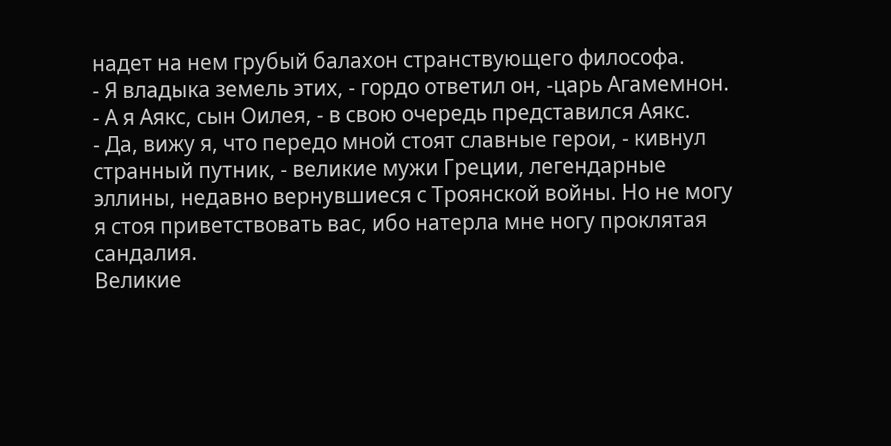надет на нем грубый балахон странствующего философа.
- Я владыка земель этих, - гордо ответил он, -царь Агамемнон.
- А я Аякс, сын Оилея, - в свою очередь представился Аякс.
- Да, вижу я, что передо мной стоят славные герои, - кивнул странный путник, - великие мужи Греции, легендарные эллины, недавно вернувшиеся с Троянской войны. Но не могу я стоя приветствовать вас, ибо натерла мне ногу проклятая сандалия.
Великие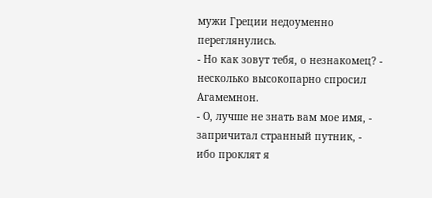мужи Греции недоуменно переглянулись.
- Но как зовут тебя, о незнакомец? - несколько высокопарно спросил Агамемнон.
- О, лучше не знать вам мое имя, - запричитал странный путник, - ибо проклят я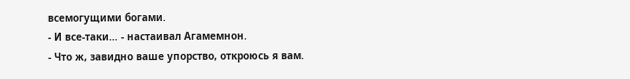всемогущими богами.
- И все-таки… - настаивал Агамемнон.
- Что ж, завидно ваше упорство, откроюсь я вам.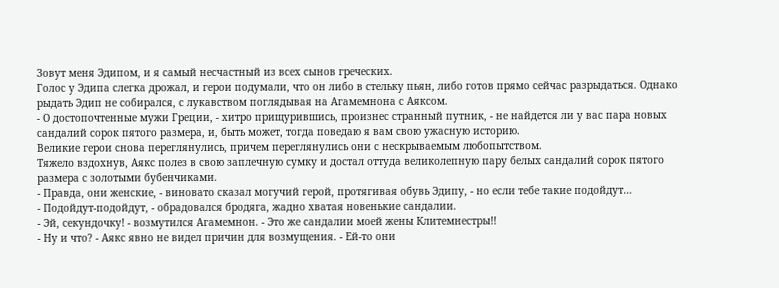Зовут меня Эдипом, и я самый несчастный из всех сынов греческих.
Голос у Эдипа слегка дрожал, и герои подумали, что он либо в стельку пьян, либо готов прямо сейчас разрыдаться. Однако рыдать Эдип не собирался, с лукавством поглядывая на Агамемнона с Аяксом.
- О достопочтенные мужи Греции, - хитро прищурившись, произнес странный путник, - не найдется ли у вас пара новых сандалий сорок пятого размера, и, быть может, тогда поведаю я вам свою ужасную историю.
Великие герои снова переглянулись, причем переглянулись они с нескрываемым любопытством.
Тяжело вздохнув, Аякс полез в свою заплечную сумку и достал оттуда великолепную пару белых сандалий сорок пятого размера с золотыми бубенчиками.
- Правда, они женские, - виновато сказал могучий герой, протягивая обувь Эдипу, - но если тебе такие подойдут…
- Подойдут-подойдут, - обрадовался бродяга, жадно хватая новенькие сандалии.
- Эй, секундочку! - возмутился Агамемнон. - Это же сандалии моей жены Клитемнестры!!
- Ну и что? - Аякс явно не видел причин для возмущения. - Ей-то они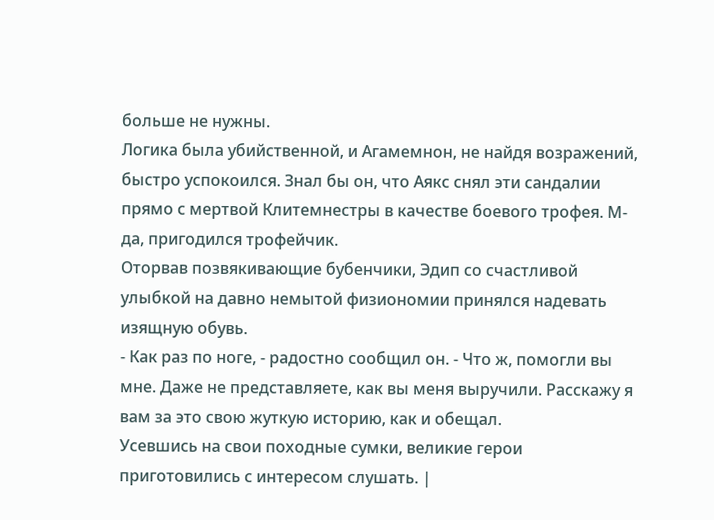больше не нужны.
Логика была убийственной, и Агамемнон, не найдя возражений, быстро успокоился. Знал бы он, что Аякс снял эти сандалии прямо с мертвой Клитемнестры в качестве боевого трофея. М-да, пригодился трофейчик.
Оторвав позвякивающие бубенчики, Эдип со счастливой улыбкой на давно немытой физиономии принялся надевать изящную обувь.
- Как раз по ноге, - радостно сообщил он. - Что ж, помогли вы мне. Даже не представляете, как вы меня выручили. Расскажу я вам за это свою жуткую историю, как и обещал.
Усевшись на свои походные сумки, великие герои приготовились с интересом слушать. |